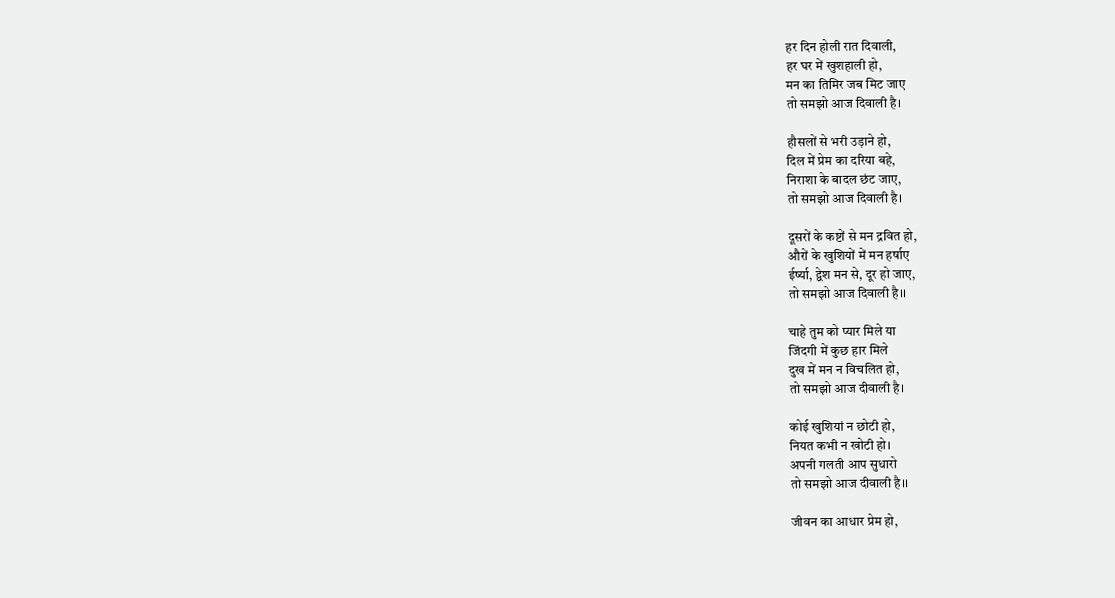हर दिन होली रात दिवाली,
हर घर में खुशहाली हो,
मन का तिमिर जब मिट जाए
तो समझो आज दिवाली है।

हौसलों से भरी उड़ाने हो,
दिल में प्रेम का दरिया बहे,
निराशा के बादल छंट जाए,
तो समझो आज दिवाली है।

दूसरों के कष्टों से मन द्रवित हो,
औरों के खुशियों में मन हर्षाए
ईर्ष्या, द्वेश मन से, दूर हो जाए,
तो समझो आज दिवाली है।।

चाहे तुम को प्यार मिले या
जिंदगी में कुछ हार मिले
दुख में मन न विचलित हो,
तो समझो आज दीवाली है।

कोई खुशियां न छोटी हो,
नियत कभी न खोटी हो।
अपनी गलती आप सुधारो
तो समझो आज दीवाली है।।

जीवन का आधार प्रेम हो,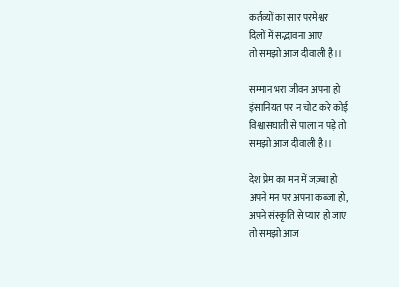कर्तव्यों का सार परमेश्वर
दिलों में सद्भावना आए
तो समझो आज दीवाली है।।

सम्मान भरा जीवन अपना हो
इंसानियत पर न चोट करे कोई
विश्वासघाती से पाला न पड़े तो
समझो आज दीवाली है।।

देश प्रेम का मन में जज़्बा हो
अपने मन पर अपना कब्जा हो,
अपने संस्कृति से प्यार हो जाए
तो समझो आज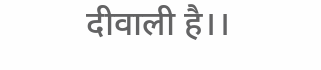दीवाली है।।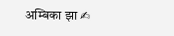अम्बिका झा ✍